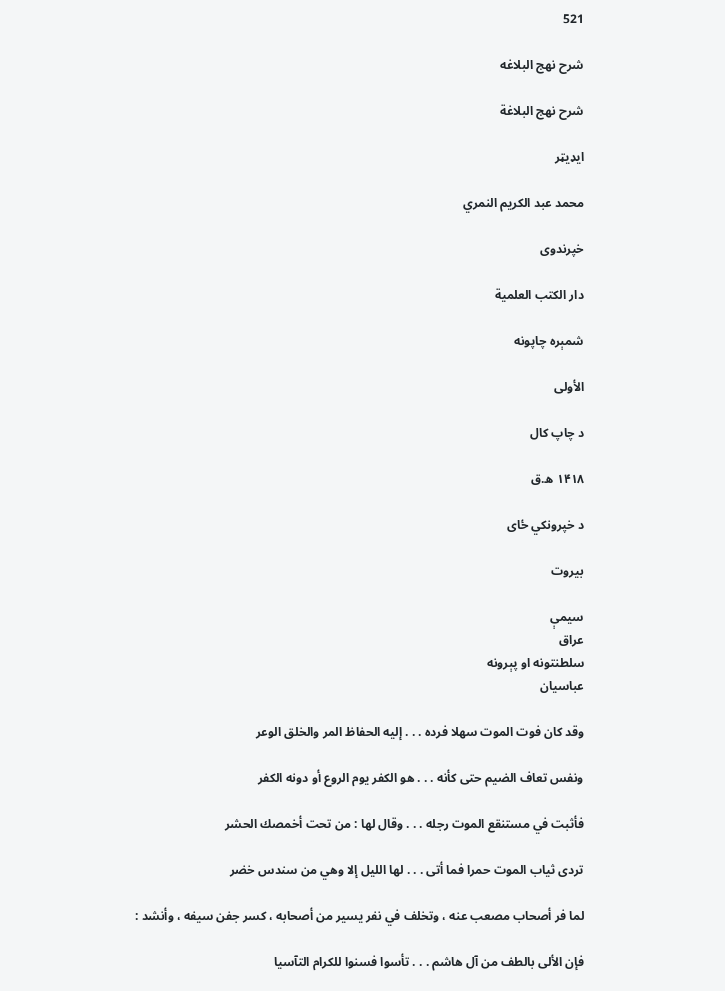521

شرح نهج البلاغه

شرح نهج البلاغة

ایډیټر

محمد عبد الكريم النمري

خپرندوی

دار الكتب العلمية

شمېره چاپونه

الأولى

د چاپ کال

۱۴۱۸ ه.ق

د خپرونکي ځای

بيروت

سیمې
عراق
سلطنتونه او پېرونه
عباسيان

وقد كان فوت الموت سهلا فرده . . . إليه الحفاظ المر والخلق الوعر

ونفس تعاف الضيم حتى كأنه . . . هو الكفر يوم الروع أو دونه الكفر

فأثبت في مستنقع الموت رجله . . . وقال لها : من تحت أخمصك الحشر

تردى ثياب الموت حمرا فما أتى . . . لها الليل إلا وهي من سندس خضر

لما فر أصحاب مصعب عنه ، وتخلف في نفر يسير من أصحابه ، كسر جفن سيفه ، وأنشد :

فإن الألى بالطف من آل هاشم . . . تأسوا فسنوا للكرام التآسيا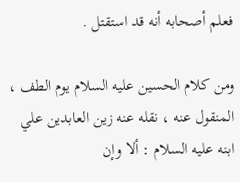فعلم أصحابه أنه قد استقتل .

ومن كلام الحسين عليه السلام يوم الطف ، المنقول عنه ، نقله عنه زين العابدين علي ابنه عليه السلام : ألا وإن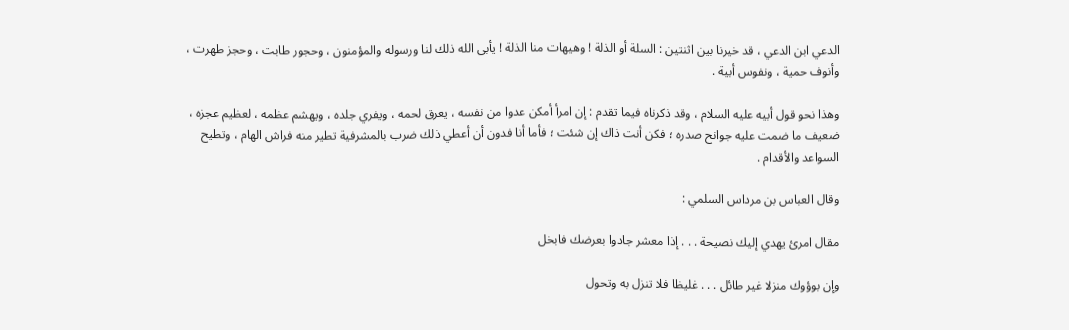الدعي ابن الدعي ، قد خيرنا بين اثنتين : السلة أو الذلة ! وهيهات منا الذلة ! يأبى الله ذلك لنا ورسوله والمؤمنون ، وحجور طابت ، وحجز طهرت ، وأنوف حمية ، ونفوس أبية .

وهذا نحو قول أبيه عليه السلام ، وقد ذكرناه فيما تقدم : إن امرأ أمكن عدوا من نفسه ، يعرق لحمه ، ويفري جلده ، ويهشم عظمه ، لعظيم عجزه ، ضعيف ما ضمت عليه جوانح صدره ؛ فكن أنت ذاك إن شئت ؛ فأما أنا فدون أن أعطي ذلك ضرب بالمشرفية تطير منه فراش الهام ، وتطيح السواعد والأقدام .

وقال العباس بن مرداس السلمي :

مقال امرئ يهدي إليك نصيحة . . . إذا معشر جادوا بعرضك فابخل

وإن بوؤوك منزلا غير طائل . . . غليظا فلا تنزل به وتحول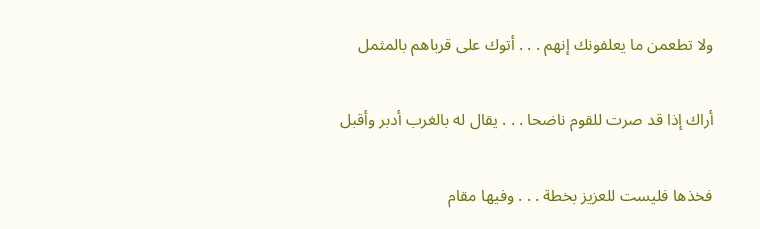ولا تطعمن ما يعلفونك إنهم . . . أتوك على قرباهم بالمثمل

أراك إذا قد صرت للقوم ناضحا . . . يقال له بالغرب أدبر وأقبل

فخذها فليست للعزيز بخطة . . . وفيها مقام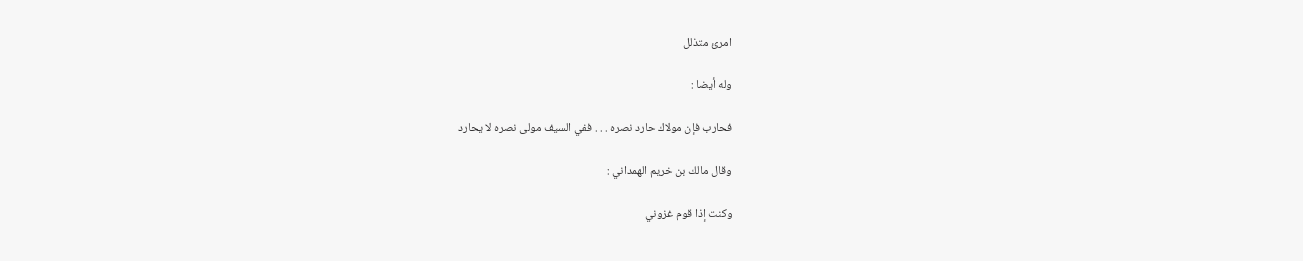امرئ متذلل

وله أيضا :

فحارب فإن مولاك حارد نصره . . . ففي السيف مولى نصره لا يحارد

وقال مالك بن خريم الهمداني :

وكنت إذا قوم غزوني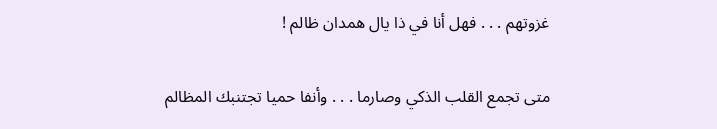غزوتهم . . . فهل أنا في ذا يال همدان ظالم !

متى تجمع القلب الذكي وصارما . . . وأنفا حميا تجتنبك المظالم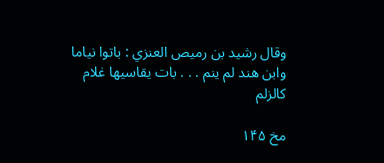وقال رشيد بن رميص العنزي : باتوا نياما وابن هند لم ينم . . . بات يقاسيها غلام كالزلم

مخ ۱۴۵